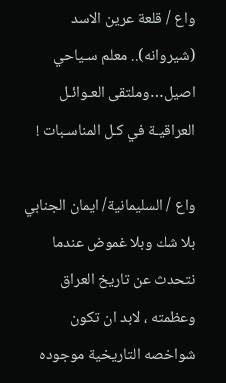واع / قلعة عرين الاسد (شيروانه).. معلم سـياحي اصيل…وملتقى العـوائـل العراقيـة في كـل المناسـبات !

واع / السليمانية/ ايمان الجنابي
بلا شك وبلا غموض عندما نتحدث عن تاريخ العراق وعظمته ، لابد ان تكون شواخصه التاريخية موجوده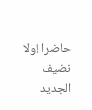حاضرا !ولا نضيف الجديد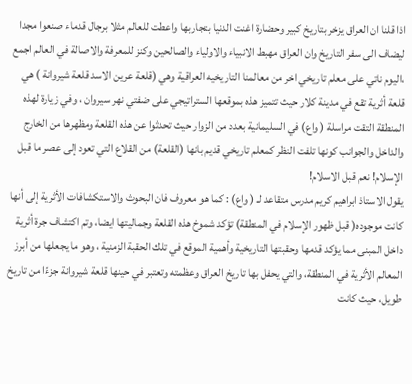اذا قلنا ان العراق يزخر بتاريخ كبير وحضارة اغنت الدنيا بتجاربها واعطت للعالم مثلا برجال قدماء صنعوا مجدا ليضاف الى سفر التاريخ وان العراق مهبط الانبياء والاولياء والصالحين وكنز للمعرفة والاصالة في العالم اجمع ،اليوم ناتي على معلم تاريخي اخر من معالمنا التاريخيه العراقية وهي (قلعة عرين الاسد قلعة شيروانة ) هي قلعة أثرية تقع في مدينة كلار حيث تتميز هذه بموقعها الستراتيجي على ضفتي نهر سيروان ، وفي زيارة لهذه المنطقة التقت مراسلة ( واع) في السليمانية بعدد من الزوار حيث تحدثوا عن هذه القلعة ومظهرها من الخارج والداخل والجوانب كونها تلفت النظر كمعلم تاريخي قديم بانها (القلعة) من القلاع التي تعود إلى عصر ما قبل الإسلام! نعم قبل الاسلام!
يقول الاستاذ ابراهيم كريم مدرس متقاعد لـ ( واع) : كما هو معروف فان البحوث والاستكشافات الأثرية إلى أنها كانت موجوده( قبل ظهور الإسلام في المنطقة) تؤكد شموخ هذه القلعة وجماليتها ايضا، وتم اكتشاف جرة أثرية داخل المبنى مما يؤكد قدمها وحقبتها التاريخية وأهمية الموقع في تلك الحقبة الزمنية ، وهو ما يجعلها من أبرز المعالم الأثرية في المنطقة، والتي يحفل بها تاريخ العراق وعظمته وتعتبر في حينها قلعة شيروانة جزءًا من تاريخ طويل، حيث كانت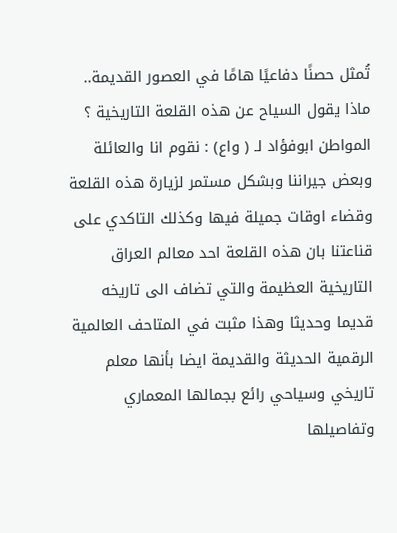تُمثل حصنًا دفاعيًا هامًا في العصور القديمة..
ماذا يقول السياح عن هذه القلعة التاريخية ؟ المواطن ابوفؤاد لـ ( واع) : نقوم انا والعائلة وبعض جيراننا وبشكل مستمر لزيارة هذه القلعة وقضاء اوقات جميلة فيها وكذلك التاكدي على قناعتنا بان هذه القلعة احد معالم العراق التاريخية العظيمة والتي تضاف الى تاريخه قديما وحديثا وهذا مثبت في المتاحف العالمية الرقمية الحديثة والقديمة ايضا بأنها معلم تاريخي وسياحي رائع بجمالها المعماري وتفاصيلها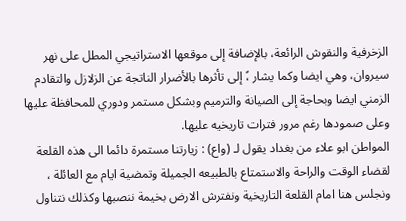الزخرفية والنقوش الرائعة، بالإضافة إلى موقعها الاستراتيجي المطل على نهر سيروان، وهي ايضا وكما يشار ،ً إلى تأثرها بالأضرار الناتجة عن الزلازل والتقادم الزمني ايضا وبحاجة إلى الصيانة والترميم وبشكل مستمر ودوري للمحافظة عليها وعلى صمودها رغم مرور فترات تاريخيه عليها.
المواطن ابو علاء من بغداد يقول لـ (واع) : زيارتنا مستمرة دائما الى هذه القلعة لقضاء الوقت والراحة والاستمتاع بالطبيعه الجميلة وتمضية ايام مع العائلة ، ونجلس هنا امام القلعة التاريخية ونفترش الارض بخيمة ننصبها وكذلك نتناول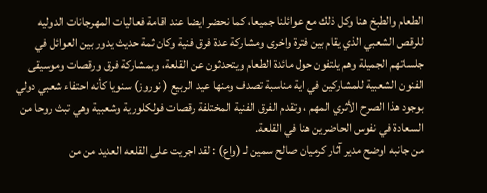الطعام والطبخ هنا وكل ذلك مع عوائلنا جميعا، كما نحضر ايضا عند اقامة فعاليات المهرجانات الدوليه للرقص الشعبي الذي يقام بين فترة واخرى ومشاركة عدة فرق فنية وكان ثمة حديث يدور بين العوائل في جلساتهم الجميلة وهم يلتفون حول مائدة الطعام ويتحدثون عن القلعة، وبمشاركة فرق ورقصات وموسيقى الفنون الشعبية للمشاركين في اية مناسبة تصدف ومنها عيد الربيع ( نوروز) سنويا كأنه احتفاء شعبي دولي بوجود هذا الصرح الأثري المهم ، وتقدم الفرق الفنية المختلفة رقصات فولكلورية وشعبية وهي تبث روحا من السعادة في نفوس الحاضرين هنا في القلعة.
من جانبه اوضح مدير آثار كرميان صالح سمين لـ (واع) : لقد اجريت على القلعه العديد من من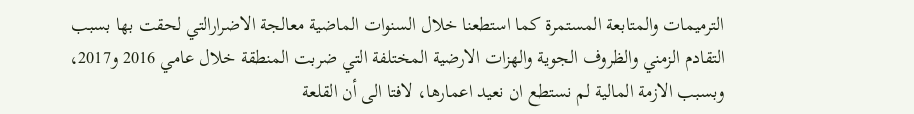الترميمات والمتابعة المستمرة كما استطعنا خلال السنوات الماضية معالجة الاضرارالتي لحقت بها بسبب التقادم الزمني والظروف الجوية والهزات الارضية المختلفة التي ضربت المنطقة خلال عامي 2016 و2017، وبسبب الازمة المالية لم نستطع ان نعيد اعمارها، لافتا الى أن القلعة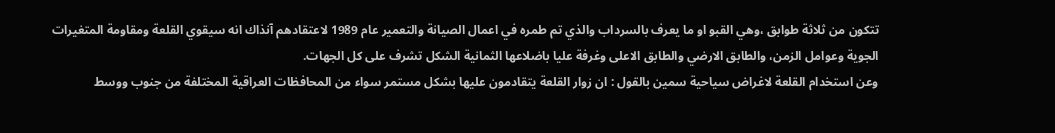تتكون من ثلاثة طوابق ،وهي القبو او ما يعرف بالسرداب والذي تم طمره في اعمال الصيانة والتعمير عام 1989 لاعتقادهم آنذاك انه سيقوي القلعة ومقاومة المتغيرات الجوية وعوامل الزمن، والطابق الارضي والطابق الاعلى وغرفة عليا باضلاعها الثمانية الشكل تشرف على كل الجهات.
وعن استخدام القلعة لاغراض سياحية سمين بالقول : ان زوار القلعة يتقادمون عليها بشكل مستمر سواء من المحافظات العراقية المختلفة من جنوب ووسط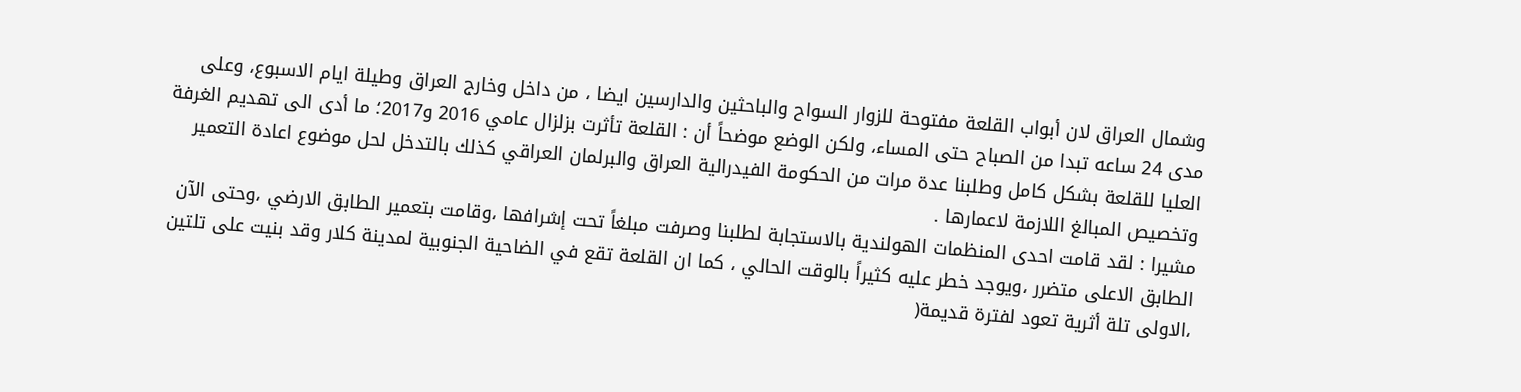وشمال العراق لان أبواب القلعة مفتوحة للزوار السواح والباحثين والدارسين ايضا ، من داخل وخارج العراق وطيلة ايام الاسبوع، وعلى مدى 24 ساعه تبدا من الصباح حتى المساء، ولكن الوضع موضحاً أن : القلعة تأثرت بزلزال عامي 2016 و2017؛ ما أدى الى تهديم الغرفة العليا للقلعة بشكل كامل وطلبنا عدة مرات من الحكومة الفيدرالية العراق والبرلمان العراقي كذلك بالتدخل لحل موضوع اعادة التعمير وتخصيص المبالغ اللازمة لاعمارها .
مشيرا : لقد قامت احدى المنظمات الهولندية بالاستجابة لطلبنا وصرفت مبلغاً تحت إشرافها ،وقامت بتعمير الطابق الارضي ،وحتى الآن الطابق الاعلى متضرر ،ويوجد خطر عليه كثيراً بالوقت الحالي ، كما ان القلعة تقع في الضاحية الجنوبية لمدينة كلار وقد بنيت على تلتين ،الاولى تلة أثرية تعود لفترة قديمة(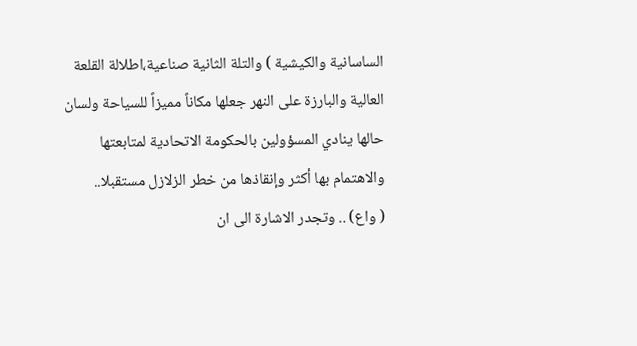الساسانية والكيشية ) والتلة الثانية صناعية،اطلالة القلعة العالية والبارزة على النهر جعلها مكاناً مميزاً للسياحة ولسان حالها ينادي المسؤولين بالحكومة الاتحادية لمتابعتها والاهتمام بها أكثر وإنقاذها من خطر الزلازل مستقبلا..
( واع) .. وتجدر الاشارة الى ان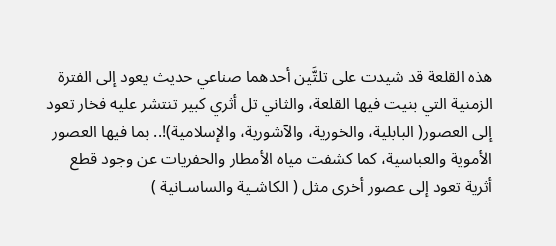هذه القلعة قد شيدت على تلتَّين أحدهما صناعي حديث يعود إلى الفترة الزمنية التي بنيت فيها القلعة، والثاني تل أثري كبير تنتشر عليه فخار تعود إلى العصور( البابلية، والخورية، والآشورية، والإسلامية)!.. بما فيها العصور الأموية والعباسية، كما كشفت مياه الأمطار والحفريات عن وجود قطع أثرية تعود إلى عصور أخرى مثل ( الكاشـية والساسـانية )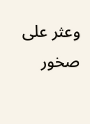وعثر على صخور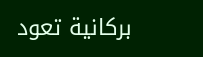بركانية تعود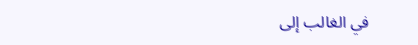في الغالب إلى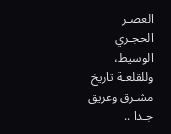العصـر الحجـري الوسيط، وللقلعـة تاريخ مشـرق وعريق جـدا ..